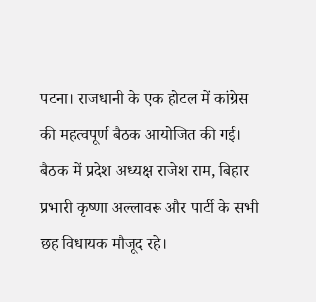पटना। राजधानी के एक होटल में कांग्रेस की महत्वपूर्ण बैठक आयोजित की गई। बैठक में प्रदेश अध्यक्ष राजेश राम, बिहार प्रभारी कृष्णा अल्लावरू और पार्टी के सभी छह विधायक मौजूद रहे।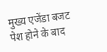मुख्य एजेंडा बजट पेश होने के बाद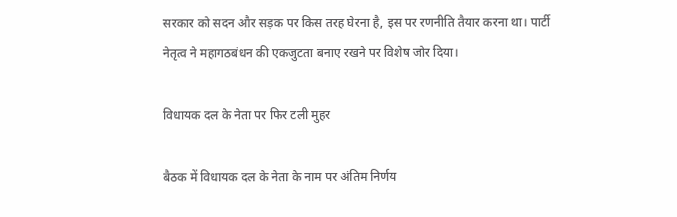सरकार को सदन और सड़क पर किस तरह घेरना है, इस पर रणनीति तैयार करना था। पार्टी नेतृत्व ने महागठबंधन की एकजुटता बनाए रखने पर विशेष जोर दिया।

विधायक दल के नेता पर फिर टली मुहर

बैठक में विधायक दल के नेता के नाम पर अंतिम निर्णय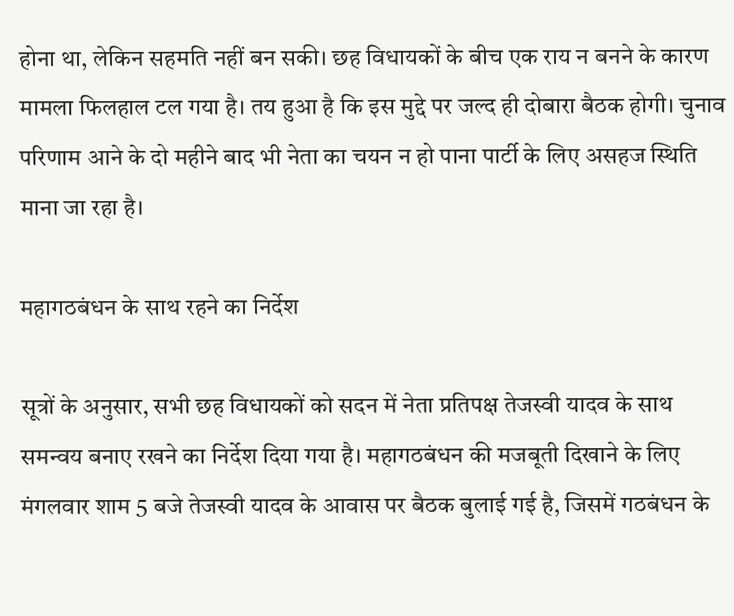होना था, लेकिन सहमति नहीं बन सकी। छह विधायकों के बीच एक राय न बनने के कारण मामला फिलहाल टल गया है। तय हुआ है कि इस मुद्दे पर जल्द ही दोबारा बैठक होगी। चुनाव परिणाम आने के दो महीने बाद भी नेता का चयन न हो पाना पार्टी के लिए असहज स्थिति माना जा रहा है।

महागठबंधन के साथ रहने का निर्देश

सूत्रों के अनुसार, सभी छह विधायकों को सदन में नेता प्रतिपक्ष तेजस्वी यादव के साथ समन्वय बनाए रखने का निर्देश दिया गया है। महागठबंधन की मजबूती दिखाने के लिए मंगलवार शाम 5 बजे तेजस्वी यादव के आवास पर बैठक बुलाई गई है, जिसमें गठबंधन के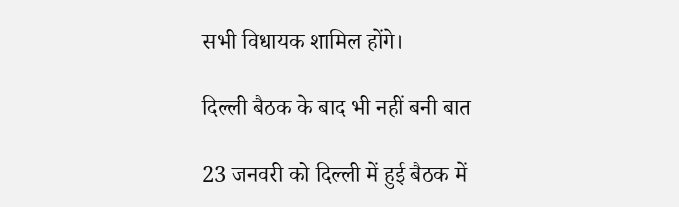सभी विधायक शामिल होंगे।

दिल्ली बैठक के बाद भी नहीं बनी बात

23 जनवरी को दिल्ली में हुई बैठक में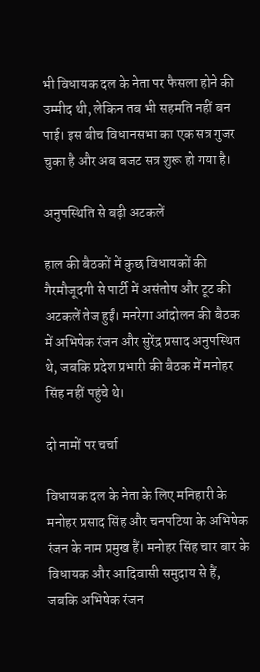भी विधायक दल के नेता पर फैसला होने की उम्मीद थी, लेकिन तब भी सहमति नहीं बन पाई। इस बीच विधानसभा का एक सत्र गुजर चुका है और अब बजट सत्र शुरू हो गया है।

अनुपस्थिति से बढ़ी अटकलें

हाल की बैठकों में कुछ विधायकों की गैरमौजूदगी से पार्टी में असंतोष और टूट की अटकलें तेज हुईं। मनरेगा आंदोलन की बैठक में अभिषेक रंजन और सुरेंद्र प्रसाद अनुपस्थित थे, जबकि प्रदेश प्रभारी की बैठक में मनोहर सिंह नहीं पहुंचे थे।

दो नामों पर चर्चा

विधायक दल के नेता के लिए मनिहारी के मनोहर प्रसाद सिंह और चनपटिया के अभिषेक रंजन के नाम प्रमुख हैं। मनोहर सिंह चार बार के विधायक और आदिवासी समुदाय से हैं, जबकि अभिषेक रंजन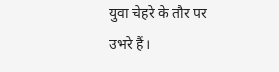युवा चेहरे के तौर पर उभरे हैं।